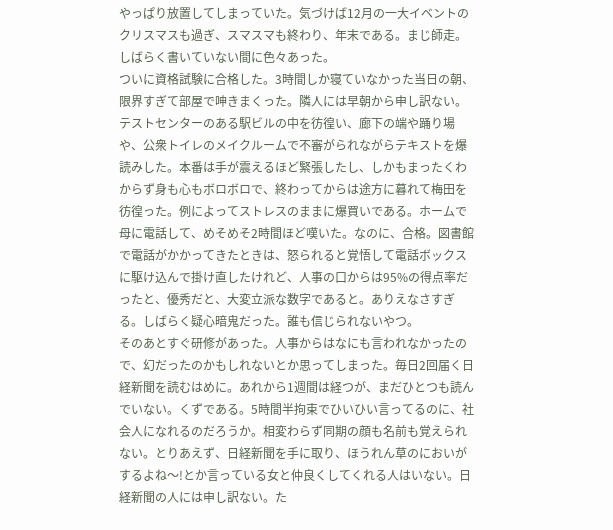やっぱり放置してしまっていた。気づけば12月の一大イベントのクリスマスも過ぎ、スマスマも終わり、年末である。まじ師走。
しばらく書いていない間に色々あった。
ついに資格試験に合格した。3時間しか寝ていなかった当日の朝、限界すぎて部屋で呻きまくった。隣人には早朝から申し訳ない。テストセンターのある駅ビルの中を彷徨い、廊下の端や踊り場や、公衆トイレのメイクルームで不審がられながらテキストを爆読みした。本番は手が震えるほど緊張したし、しかもまったくわからず身も心もボロボロで、終わってからは途方に暮れて梅田を彷徨った。例によってストレスのままに爆買いである。ホームで母に電話して、めそめそ2時間ほど嘆いた。なのに、合格。図書館で電話がかかってきたときは、怒られると覚悟して電話ボックスに駆け込んで掛け直したけれど、人事の口からは95%の得点率だったと、優秀だと、大変立派な数字であると。ありえなさすぎる。しばらく疑心暗鬼だった。誰も信じられないやつ。
そのあとすぐ研修があった。人事からはなにも言われなかったので、幻だったのかもしれないとか思ってしまった。毎日2回届く日経新聞を読むはめに。あれから1週間は経つが、まだひとつも読んでいない。くずである。5時間半拘束でひいひい言ってるのに、社会人になれるのだろうか。相変わらず同期の顔も名前も覚えられない。とりあえず、日経新聞を手に取り、ほうれん草のにおいがするよね〜!とか言っている女と仲良くしてくれる人はいない。日経新聞の人には申し訳ない。た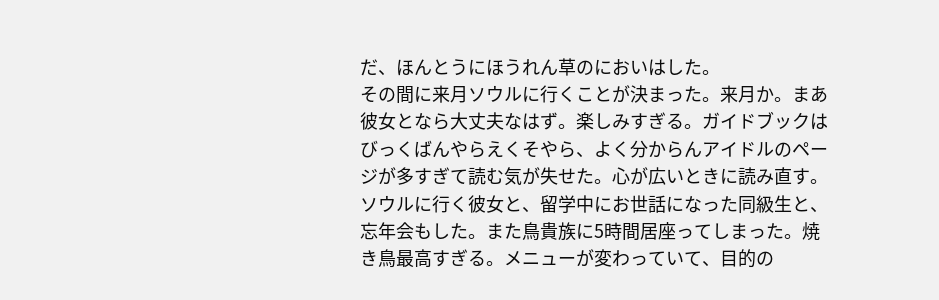だ、ほんとうにほうれん草のにおいはした。
その間に来月ソウルに行くことが決まった。来月か。まあ彼女となら大丈夫なはず。楽しみすぎる。ガイドブックはびっくばんやらえくそやら、よく分からんアイドルのページが多すぎて読む気が失せた。心が広いときに読み直す。
ソウルに行く彼女と、留学中にお世話になった同級生と、忘年会もした。また鳥貴族に5時間居座ってしまった。焼き鳥最高すぎる。メニューが変わっていて、目的の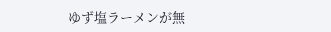ゆず塩ラーメンが無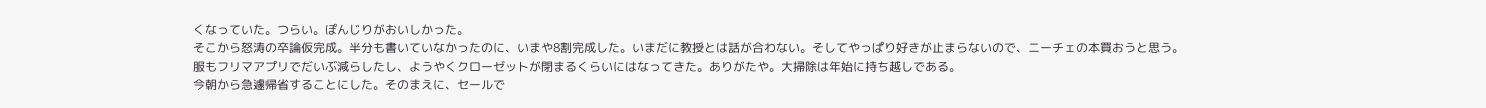くなっていた。つらい。ぽんじりがおいしかった。
そこから怒涛の卒論仮完成。半分も書いていなかったのに、いまや8割完成した。いまだに教授とは話が合わない。そしてやっぱり好きが止まらないので、ニーチェの本買おうと思う。
服もフリマアプリでだいぶ減らしたし、ようやくクローゼットが閉まるくらいにはなってきた。ありがたや。大掃除は年始に持ち越しである。
今朝から急遽帰省することにした。そのまえに、セールで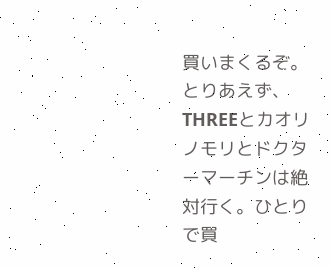買いまくるぞ。とりあえず、THREEとカオリノモリとドクターマーチンは絶対行く。ひとりで買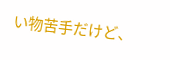い物苦手だけど、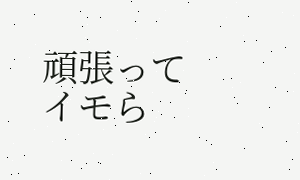頑張ってイモら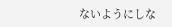ないようにしな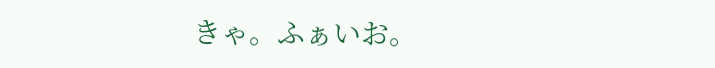きゃ。ふぁいお。